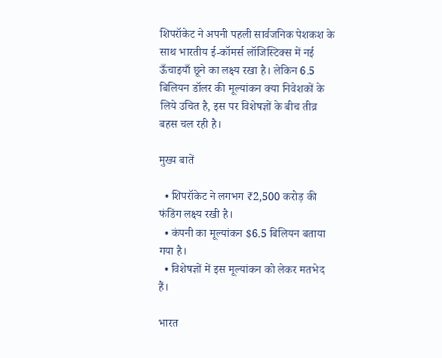शिपरॉकेट ने अपनी पहली सार्वजनिक पेशकश के साथ भारतीय ई‑कॉमर्स लॉजिस्टिक्स में नई ऊँचाइयाँ छूने का लक्ष्य रखा है। लेकिन 6.5 बिलियन डॉलर की मूल्यांकन क्या निवेशकों के लिये उचित है, इस पर विशेषज्ञों के बीच तीव्र बहस चल रही है।

मुख्य बातें

  • शिपरॉकेट ने लगभग ₹2,500 करोड़ की फंडिंग लक्ष्य रखी है।
  • कंपनी का मूल्यांकन $6.5 बिलियन बताया गया है।
  • विशेषज्ञों में इस मूल्यांकन को लेकर मतभेद हैं।

भारत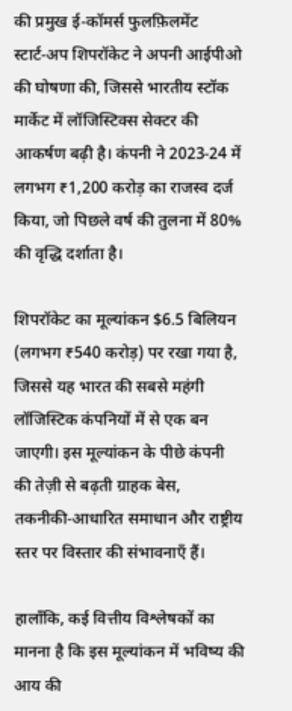की प्रमुख ई‑कॉमर्स फुलफ़िलमेंट स्टार्ट‑अप शिपरॉकेट ने अपनी आईपीओ की घोषणा की, जिससे भारतीय स्टॉक मार्केट में लॉजिस्टिक्स सेक्टर की आकर्षण बढ़ी है। कंपनी ने 2023‑24 में लगभग ₹1,200 करोड़ का राजस्व दर्ज किया, जो पिछले वर्ष की तुलना में 80% की वृद्धि दर्शाता है।

शिपरॉकेट का मूल्यांकन $6.5 बिलियन (लगभग ₹540 करोड़) पर रखा गया है, जिससे यह भारत की सबसे महंगी लॉजिस्टिक कंपनियों में से एक बन जाएगी। इस मूल्यांकन के पीछे कंपनी की तेज़ी से बढ़ती ग्राहक बेस, तकनीकी‑आधारित समाधान और राष्ट्रीय स्तर पर विस्तार की संभावनाएँ हैं।

हालाँकि, कई वित्तीय विश्लेषकों का मानना है कि इस मूल्यांकन में भविष्य की आय की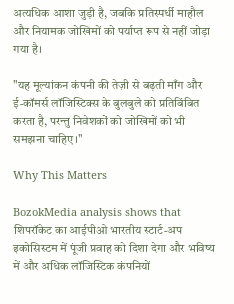अत्यधिक आशा जुड़ी है, जबकि प्रतिस्पर्धी माहौल और नियामक जोखिमों को पर्याप्त रूप से नहीं जोड़ा गया है।

"यह मूल्यांकन कंपनी की तेज़ी से बढ़ती माँग और ई‑कॉमर्स लॉजिस्टिक्स के बुलबुले को प्रतिबिंबित करता है, परन्तु निवेशकों को जोखिमों को भी समझना चाहिए।"

Why This Matters

BozokMedia analysis shows that शिपरॉकेट का आईपीओ भारतीय स्टार्ट‑अप इकोसिस्टम में पूंजी प्रवाह को दिशा देगा और भविष्य में और अधिक लॉजिस्टिक कंपनियों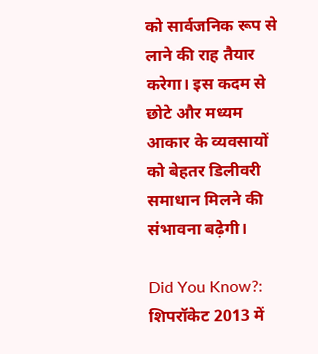को सार्वजनिक रूप से लाने की राह तैयार करेगा। इस कदम से छोटे और मध्यम आकार के व्यवसायों को बेहतर डिलीवरी समाधान मिलने की संभावना बढ़ेगी।

Did You Know?: शिपरॉकेट 2013 में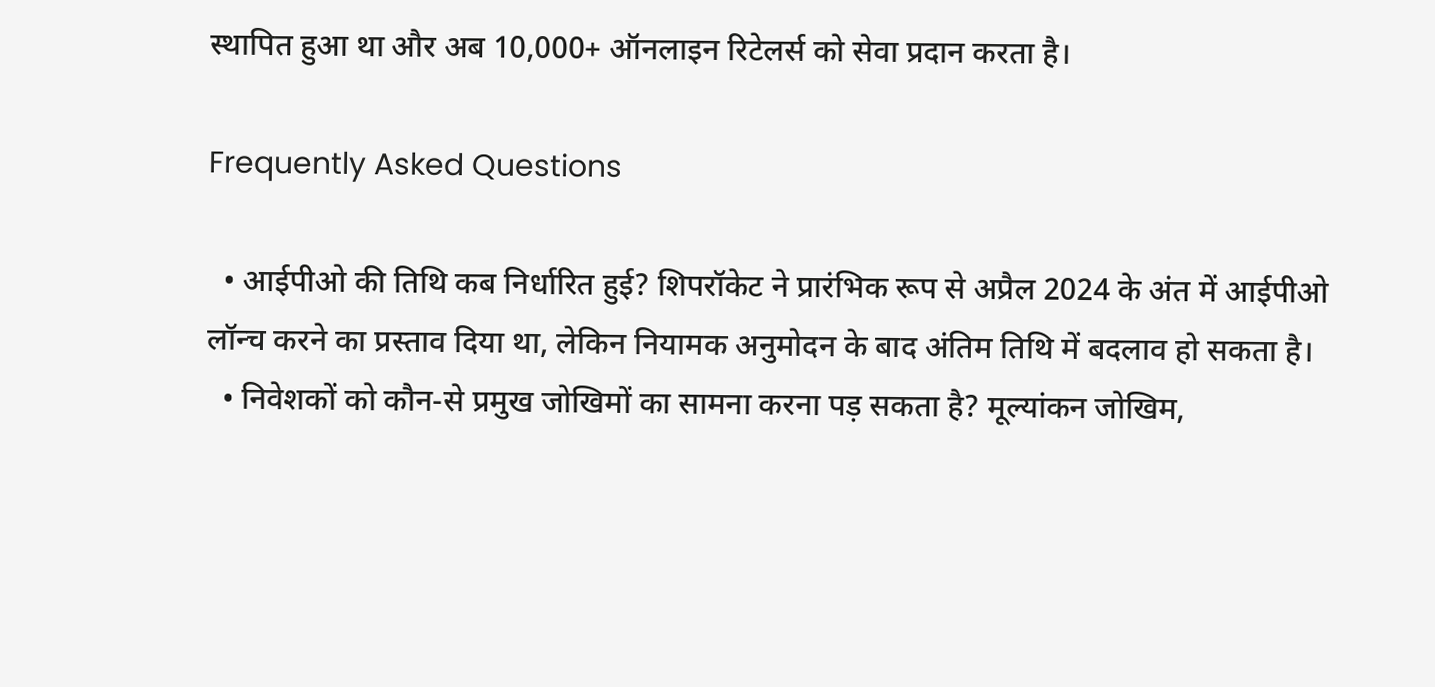स्थापित हुआ था और अब 10,000+ ऑनलाइन रिटेलर्स को सेवा प्रदान करता है।

Frequently Asked Questions

  • आईपीओ की तिथि कब निर्धारित हुई? शिपरॉकेट ने प्रारंभिक रूप से अप्रैल 2024 के अंत में आईपीओ लॉन्च करने का प्रस्ताव दिया था, लेकिन नियामक अनुमोदन के बाद अंतिम तिथि में बदलाव हो सकता है।
  • निवेशकों को कौन‑से प्रमुख जोखिमों का सामना करना पड़ सकता है? मूल्यांकन जोखिम,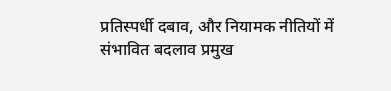प्रतिस्पर्धी दबाव, और नियामक नीतियों में संभावित बदलाव प्रमुख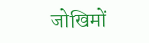जोखिमों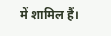में शामिल हैं।